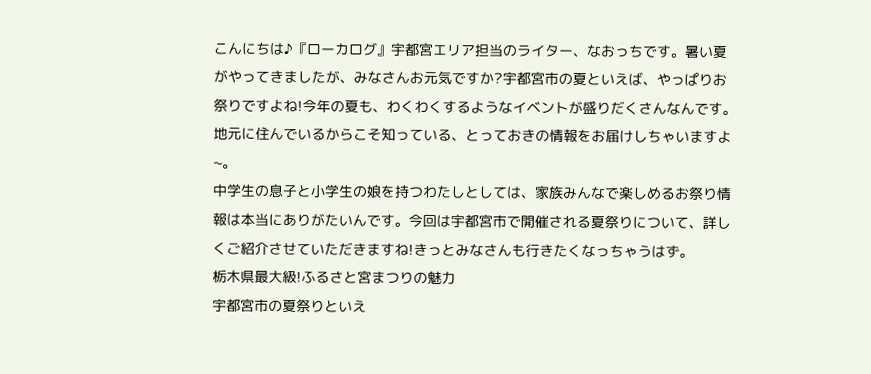こんにちは♪『ローカログ』宇都宮エリア担当のライター、なおっちです。暑い夏がやってきましたが、みなさんお元気ですか?宇都宮市の夏といえば、やっぱりお祭りですよね!今年の夏も、わくわくするようなイベントが盛りだくさんなんです。地元に住んでいるからこそ知っている、とっておきの情報をお届けしちゃいますよ~。
中学生の息子と小学生の娘を持つわたしとしては、家族みんなで楽しめるお祭り情報は本当にありがたいんです。今回は宇都宮市で開催される夏祭りについて、詳しくご紹介させていただきますね!きっとみなさんも行きたくなっちゃうはず。
栃木県最大級!ふるさと宮まつりの魅力
宇都宮市の夏祭りといえ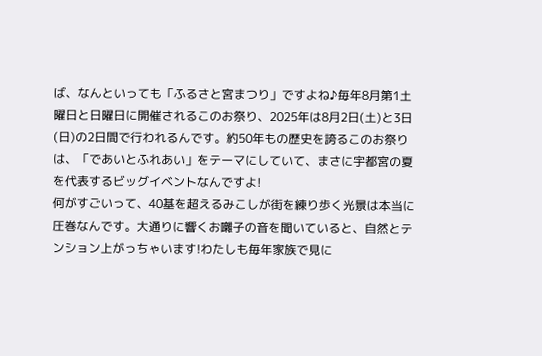ば、なんといっても「ふるさと宮まつり」ですよね♪毎年8月第1土曜日と日曜日に開催されるこのお祭り、2025年は8月2日(土)と3日(日)の2日間で行われるんです。約50年もの歴史を誇るこのお祭りは、「であいとふれあい」をテーマにしていて、まさに宇都宮の夏を代表するビッグイベントなんですよ!
何がすごいって、40基を超えるみこしが街を練り歩く光景は本当に圧巻なんです。大通りに響くお囃子の音を聞いていると、自然とテンション上がっちゃいます!わたしも毎年家族で見に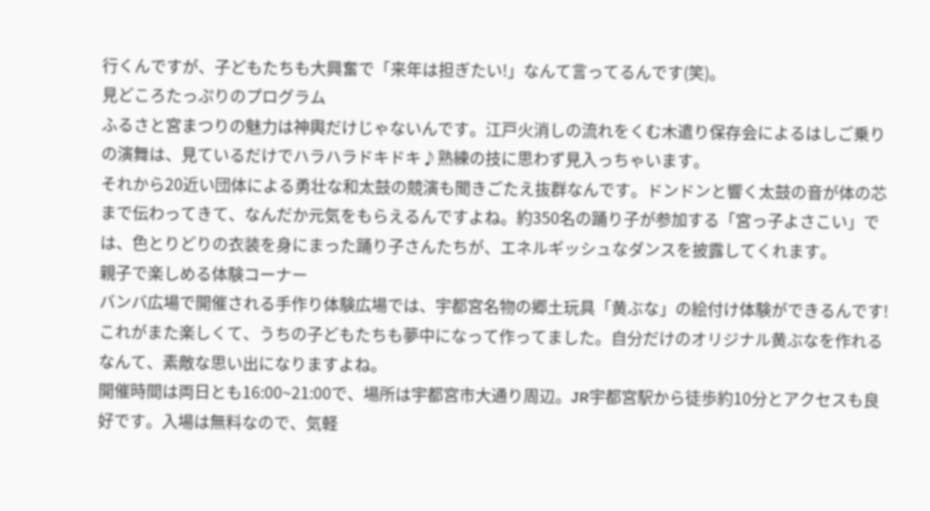行くんですが、子どもたちも大興奮で「来年は担ぎたい!」なんて言ってるんです(笑)。
見どころたっぷりのプログラム
ふるさと宮まつりの魅力は神輿だけじゃないんです。江戸火消しの流れをくむ木遣り保存会によるはしご乗りの演舞は、見ているだけでハラハラドキドキ♪熟練の技に思わず見入っちゃいます。
それから20近い団体による勇壮な和太鼓の競演も聞きごたえ抜群なんです。ドンドンと響く太鼓の音が体の芯まで伝わってきて、なんだか元気をもらえるんですよね。約350名の踊り子が参加する「宮っ子よさこい」では、色とりどりの衣装を身にまった踊り子さんたちが、エネルギッシュなダンスを披露してくれます。
親子で楽しめる体験コーナー
バンバ広場で開催される手作り体験広場では、宇都宮名物の郷土玩具「黄ぶな」の絵付け体験ができるんです!これがまた楽しくて、うちの子どもたちも夢中になって作ってました。自分だけのオリジナル黄ぶなを作れるなんて、素敵な思い出になりますよね。
開催時間は両日とも16:00~21:00で、場所は宇都宮市大通り周辺。JR宇都宮駅から徒歩約10分とアクセスも良好です。入場は無料なので、気軽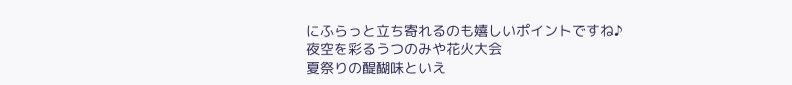にふらっと立ち寄れるのも嬉しいポイントですね♪
夜空を彩るうつのみや花火大会
夏祭りの醍醐味といえ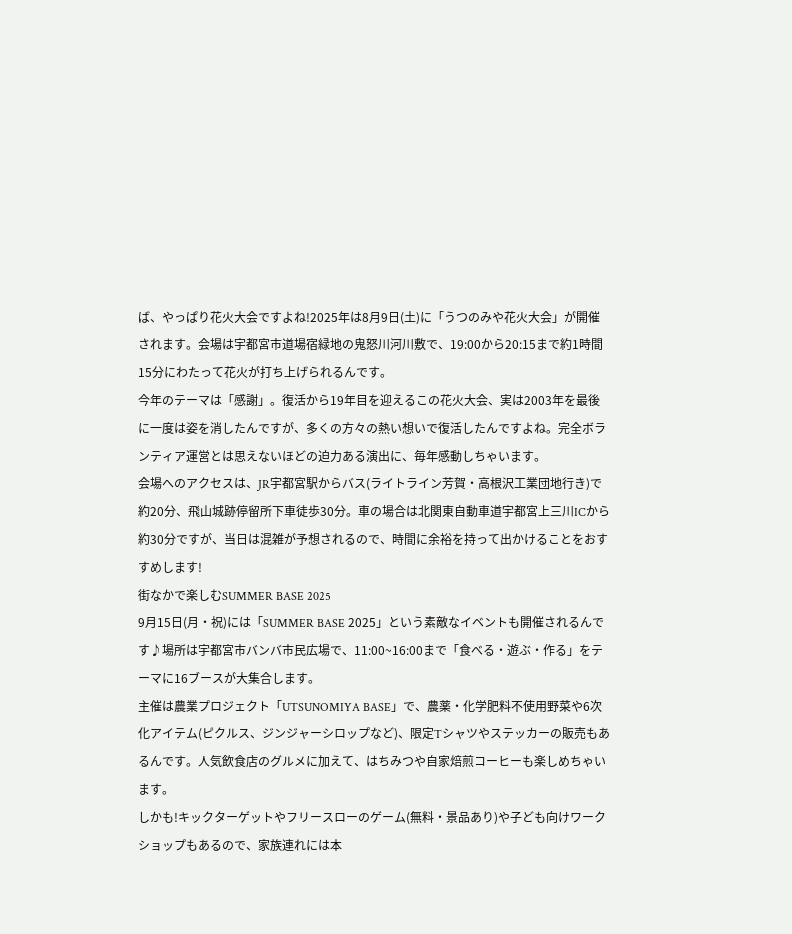ば、やっぱり花火大会ですよね!2025年は8月9日(土)に「うつのみや花火大会」が開催されます。会場は宇都宮市道場宿緑地の鬼怒川河川敷で、19:00から20:15まで約1時間15分にわたって花火が打ち上げられるんです。
今年のテーマは「感謝」。復活から19年目を迎えるこの花火大会、実は2003年を最後に一度は姿を消したんですが、多くの方々の熱い想いで復活したんですよね。完全ボランティア運営とは思えないほどの迫力ある演出に、毎年感動しちゃいます。
会場へのアクセスは、JR宇都宮駅からバス(ライトライン芳賀・高根沢工業団地行き)で約20分、飛山城跡停留所下車徒歩30分。車の場合は北関東自動車道宇都宮上三川ICから約30分ですが、当日は混雑が予想されるので、時間に余裕を持って出かけることをおすすめします!
街なかで楽しむSUMMER BASE 2025
9月15日(月・祝)には「SUMMER BASE 2025」という素敵なイベントも開催されるんです♪場所は宇都宮市バンバ市民広場で、11:00~16:00まで「食べる・遊ぶ・作る」をテーマに16ブースが大集合します。
主催は農業プロジェクト「UTSUNOMIYA BASE」で、農薬・化学肥料不使用野菜や6次化アイテム(ピクルス、ジンジャーシロップなど)、限定Tシャツやステッカーの販売もあるんです。人気飲食店のグルメに加えて、はちみつや自家焙煎コーヒーも楽しめちゃいます。
しかも!キックターゲットやフリースローのゲーム(無料・景品あり)や子ども向けワークショップもあるので、家族連れには本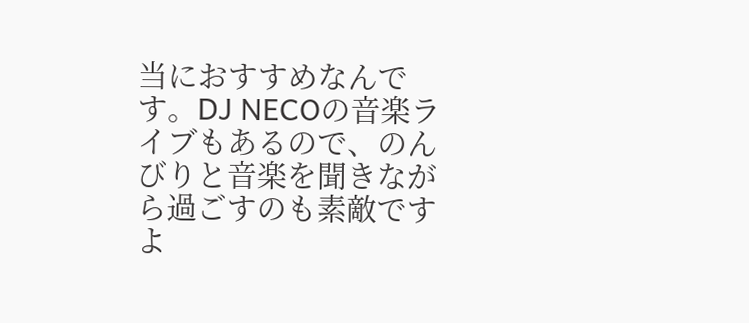当におすすめなんです。DJ NECOの音楽ライブもあるので、のんびりと音楽を聞きながら過ごすのも素敵ですよ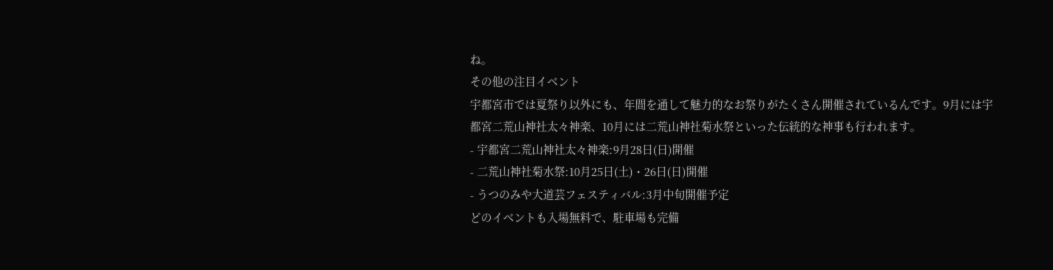ね。
その他の注目イベント
宇都宮市では夏祭り以外にも、年間を通して魅力的なお祭りがたくさん開催されているんです。9月には宇都宮二荒山神社太々神楽、10月には二荒山神社菊水祭といった伝統的な神事も行われます。
- 宇都宮二荒山神社太々神楽:9月28日(日)開催
- 二荒山神社菊水祭:10月25日(土)・26日(日)開催
- うつのみや大道芸フェスティバル:3月中旬開催予定
どのイベントも入場無料で、駐車場も完備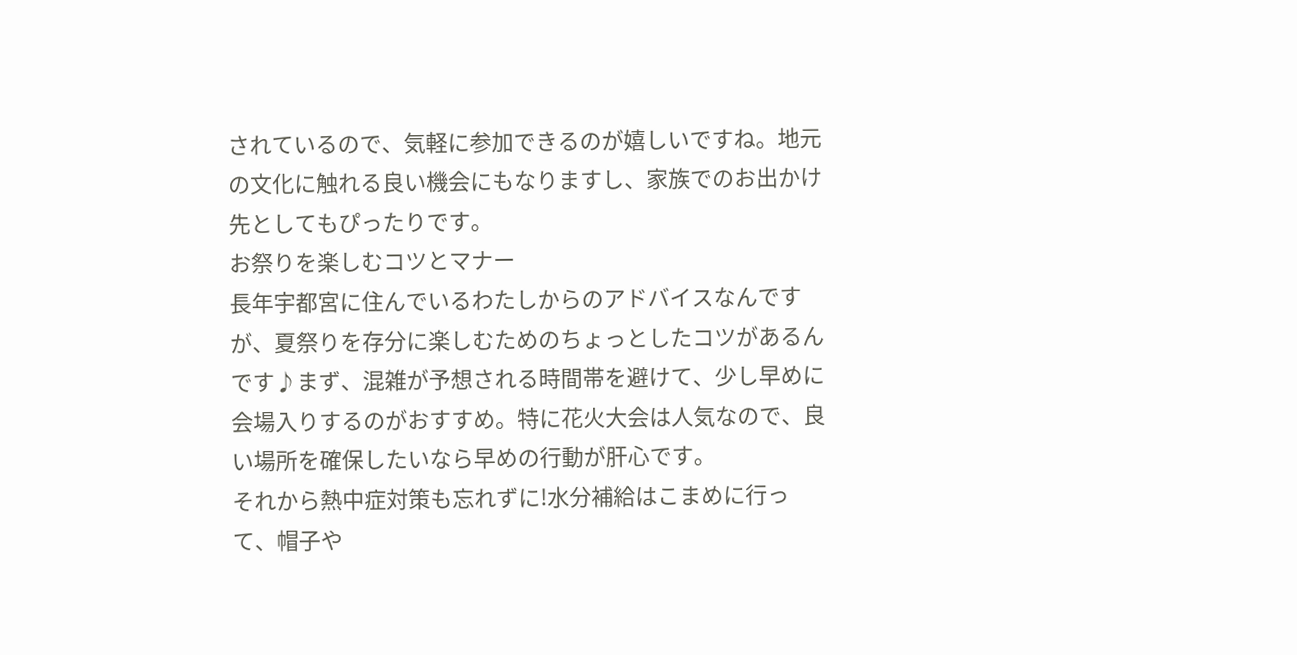されているので、気軽に参加できるのが嬉しいですね。地元の文化に触れる良い機会にもなりますし、家族でのお出かけ先としてもぴったりです。
お祭りを楽しむコツとマナー
長年宇都宮に住んでいるわたしからのアドバイスなんですが、夏祭りを存分に楽しむためのちょっとしたコツがあるんです♪まず、混雑が予想される時間帯を避けて、少し早めに会場入りするのがおすすめ。特に花火大会は人気なので、良い場所を確保したいなら早めの行動が肝心です。
それから熱中症対策も忘れずに!水分補給はこまめに行って、帽子や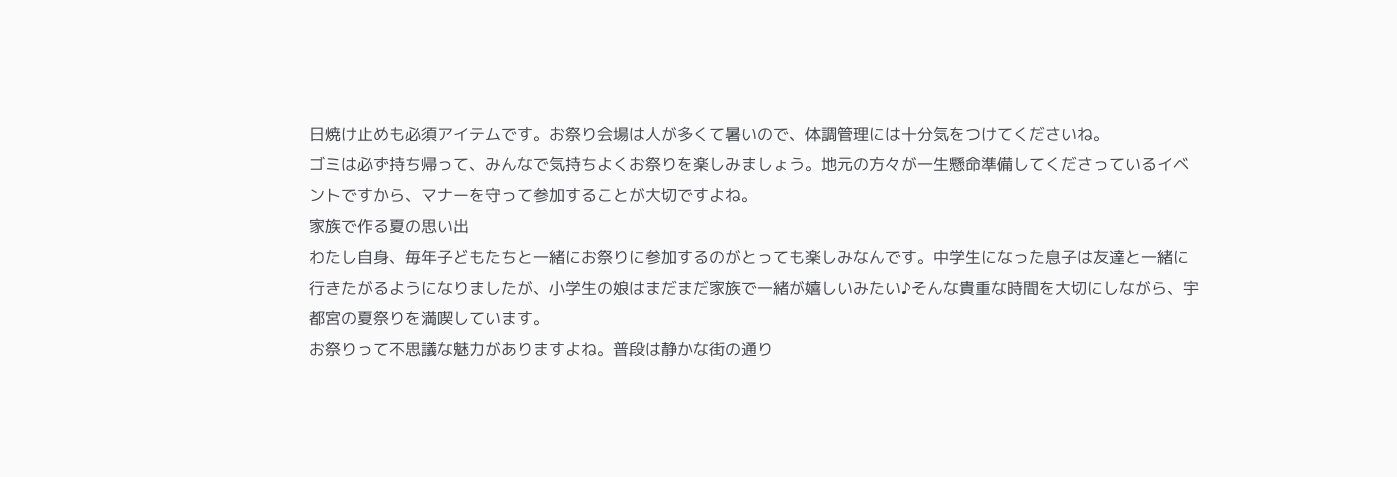日焼け止めも必須アイテムです。お祭り会場は人が多くて暑いので、体調管理には十分気をつけてくださいね。
ゴミは必ず持ち帰って、みんなで気持ちよくお祭りを楽しみましょう。地元の方々が一生懸命準備してくださっているイベントですから、マナーを守って参加することが大切ですよね。
家族で作る夏の思い出
わたし自身、毎年子どもたちと一緒にお祭りに参加するのがとっても楽しみなんです。中学生になった息子は友達と一緒に行きたがるようになりましたが、小学生の娘はまだまだ家族で一緒が嬉しいみたい♪そんな貴重な時間を大切にしながら、宇都宮の夏祭りを満喫しています。
お祭りって不思議な魅力がありますよね。普段は静かな街の通り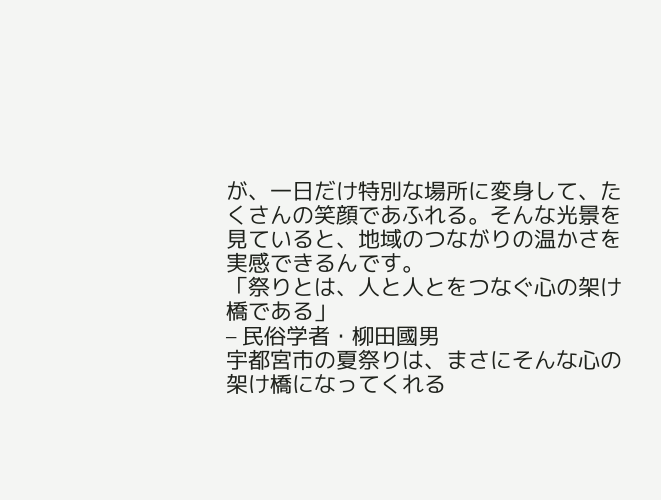が、一日だけ特別な場所に変身して、たくさんの笑顔であふれる。そんな光景を見ていると、地域のつながりの温かさを実感できるんです。
「祭りとは、人と人とをつなぐ心の架け橋である」
– 民俗学者・柳田國男
宇都宮市の夏祭りは、まさにそんな心の架け橋になってくれる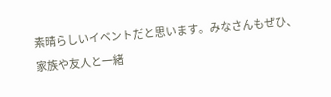素晴らしいイベントだと思います。みなさんもぜひ、家族や友人と一緒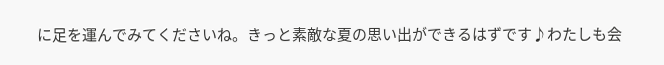に足を運んでみてくださいね。きっと素敵な夏の思い出ができるはずです♪わたしも会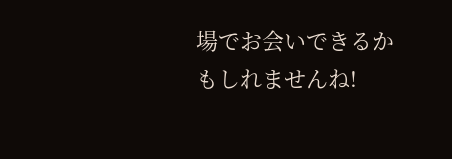場でお会いできるかもしれませんね!